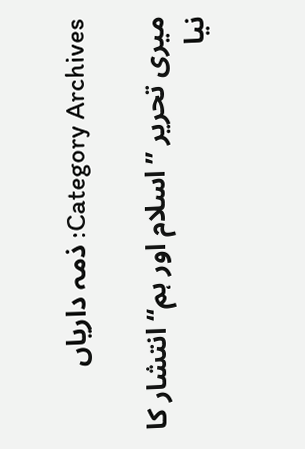Category Archives: ذمہ دارياں

میری تحریر ”اسلام اور ہم“ انتشار کا نیا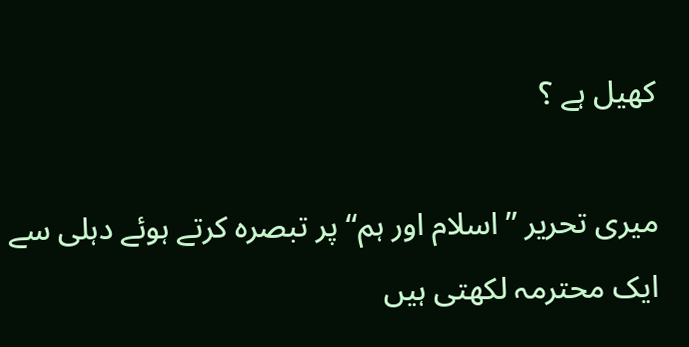کھیل ہے ؟

میری تحریر ”اسلام اور ہم“ پر تبصرہ کرتے ہوئے دہلی سے ایک محترمہ لکھتی ہیں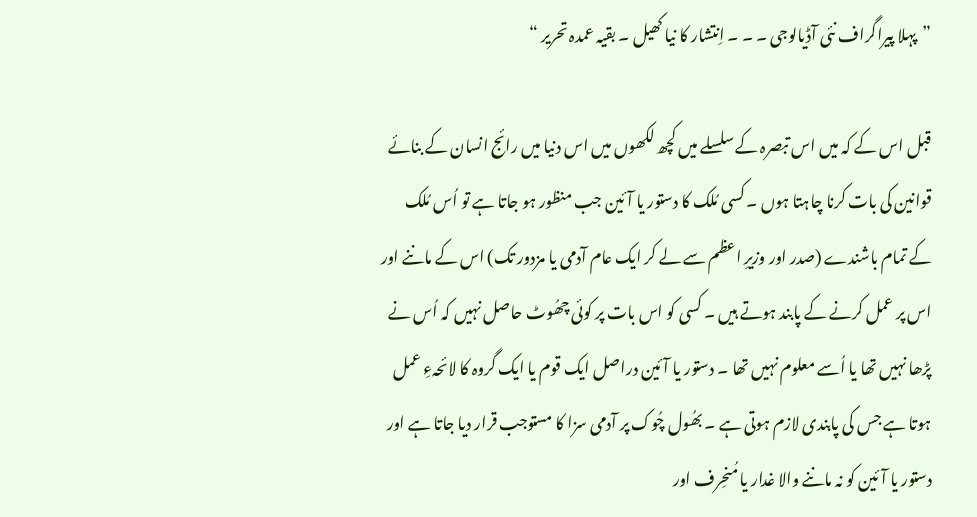”پہلا پیراگراف نئی آڈیالوجی ۔ ۔ ۔ اِنتشار کا نیا کھیل ۔ بقیہ عمدہ تحریر “

قبل اس کے کہ میں اس تبصرہ کے سلسلے میں کچھ لکھوں میں اس دنیا میں رائج انسان کے بنائے قوانین کی بات کرنا چاہتا ہوں ۔ کسی مُلک کا دستور یا آئین جب منظور ہو جاتا ہے تو اُس مُلک کے تمام باشندے (صدر اور وزیرِ اعظم سے لے کر ایک عام آدمی یا مزدور تک) اس کے ماننے اور اس پر عمل کرنے کے پابند ہوتے ہیں ۔ کسی کو اس بات پر کوئی چھُوٹ حاصل نہیں کہ اُس نے پڑھا نہیں تھا یا اُسے معلوم نہیں تھا ۔ دستور یا آئین دراصل ایک قوم یا ایک گروہ کا لائحہءِ عمل ہوتا ہے جس کی پابندی لازم ہوتی ہے ۔ بھُول چُوک پر آدمی سزا کا مستوجب قرار دیا جاتا ہے اور دستور یا آئین کو نہ ماننے والا غدار یا مُنحِرف اور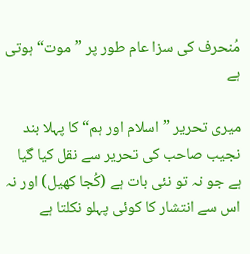مُنحرف کی سزا عام طور پر ”موت“ ہوتی ہے

میری تحریر ”اسلام اور ہم“ کا پہلا بند نجیب صاحب کی تحریر سے نقل کیا گیا ہے جو نہ تو نئی بات ہے (کُجا کھیل) اور نہ اس سے انتشار کا کوئی پہلو نکلتا ہے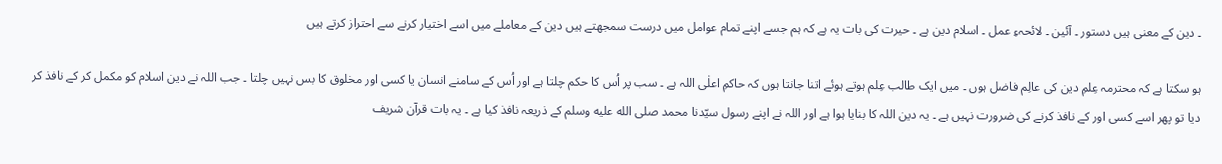۔ دین کے معنی ہیں دستور ۔ آئین ۔ لائحہءِ عمل ۔ اسلام دین ہے ۔ حیرت کی بات یہ ہے کہ ہم جسے اپنے تمام عوامل میں درست سمجھتے ہیں دین کے معاملے میں اسے اختیار کرنے سے احتراز کرتے ہیں

ہو سکتا ہے کہ محترمہ عِلمِ دین کی عالِم فاضل ہوں ۔ میں ایک طالب عِلم ہوتے ہوئے اتنا جانتا ہوں کہ حاکمِ اعلٰی اللہ ہے ۔ سب پر اُس کا حکم چلتا ہے اور اُس کے سامنے انسان یا کسی اور مخلوق کا بس نہیں چلتا ۔ جب اللہ نے دین اسلام کو مکمل کر کے نافذ کر دیا تو پھر اسے کسی اور کے نافذ کرنے کی ضرورت نہیں ہے ۔ یہ دین اللہ کا بنایا ہوا ہے اور اللہ نے اپنے رسول سیّدنا محمد صلى الله عليه وسلم کے ذریعہ نافذ کیا ہے ۔ یہ بات قرآن شریف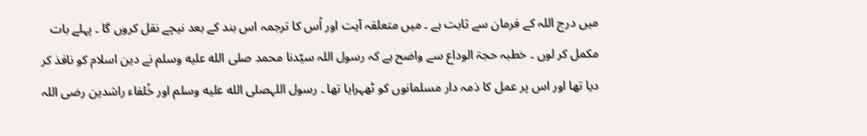میں درج اللہ کے فرمان سے ثابت ہے ۔ میں متعلقہ آیت اور اُس کا ترجمہ اس بند کے بعد نیچے نقل کروں گا ۔ پہلے بات مکمل کر لوں ۔ خطبہ حجۃ الوداع سے واضح ہے کہ رسول اللہ سیّدنا محمد صلى الله عليه وسلم نے دین اسلام کو نافذ کر دیا تھا اور اس پر عمل کا ذمہ دار مسلمانوں کو ٹھہرایا تھا ۔ رسول اللہصلى الله عليه وسلم اور خُلفاء راشدین رضی اللہ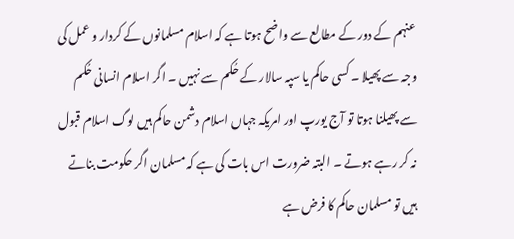عنہم کے دور کے مطالع سے واضح ہوتا ہے کہ اسلام مسلمانوں کے کردار و عمل کی وجہ سے پھیلا ۔ کسی حاکم یا سپہ سالار کے حُکم سے نہیں ۔ اگر اسلام انسانی حُکم سے پھیلنا ہوتا تو آج یورپ اور امریکہ جہاں اسلام دشمن حاکم ہیں لوگ اسلام قبول نہ کر رہے ہوتے ۔ البتہ ضرورت اس بات کی ہے کہ مسلمان اگر حکومت بناتے ہیں تو مسلمان حاکم کا فرض ہے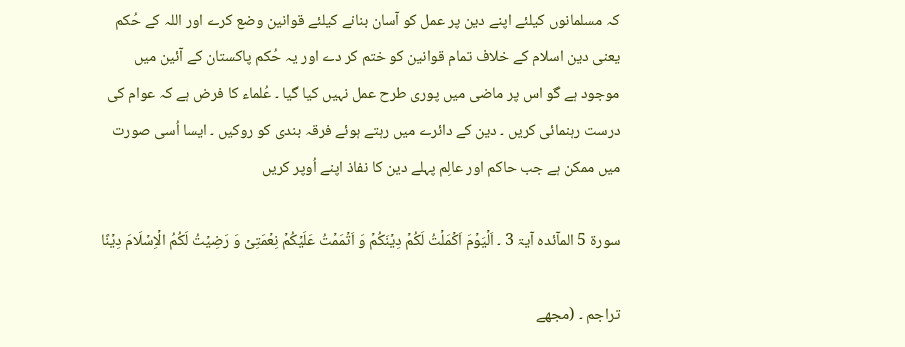کہ مسلمانوں کیلئے اپنے دین پر عمل کو آسان بنانے کیلئے قوانین وضع کرے اور اللہ کے حُکم یعنی دین اسلام کے خلاف تمام قوانین کو ختم کر دے اور یہ حُکم پاکستان کے آئین میں موجود ہے گو اس پر ماضی میں پوری طرح عمل نہیں کیا گیا ۔ عُلماء کا فرض ہے کہ عوام کی درست رہنمائی کریں ۔ دین کے دائرے میں رہتے ہوئے فرقہ بندی کو روکیں ۔ ایسا اُسی صورت میں ممکن ہے جب حاکم اور عالِم پہلے دین کا نفاذ اپنے اُوپر کریں

سورۃ 5 المآئدہ آیۃ 3 ۔ اَلۡیَوۡمَ اَکۡمَلۡتُ لَکُمۡ دِیۡنَکُمۡ وَ اَتۡمَمۡتُ عَلَیۡکُمۡ نِعۡمَتِیۡ وَ رَضِیۡتُ لَکُمُ الۡاِسۡلَامَ دِیۡنًا

تراجم ۔ (مجھے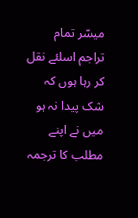میسّر تمام تراجم اسلئے نقل کر رہا ہوں کہ شک پیدا نہ ہو میں نے اپنے مطلب کا ترجمہ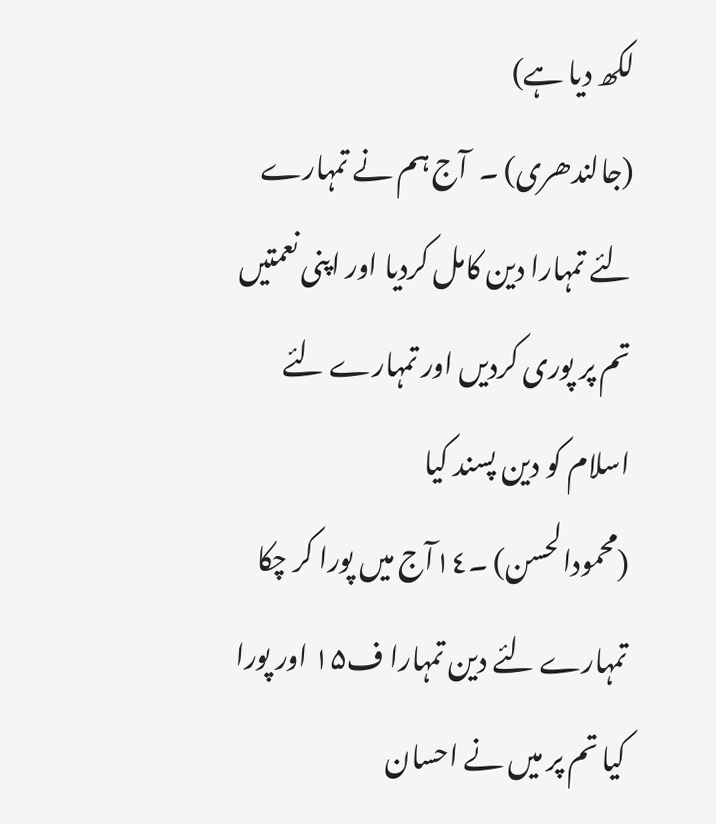لکھ دیا ہے)
(جالندھری) ۔  آج ہم نے تمہارے لئے تمہارا دین کامل کردیا اور اپنی نعمتیں تم پر پوری کردیں اور تمہارے لئے اسلام کو دین پسند کیا
(محمودالحسن) ۔١٤آج میں پورا کر چکا تمہارے لئے دین تمہارا ف۱۵ اور پورا کیا تم پر میں نے احسان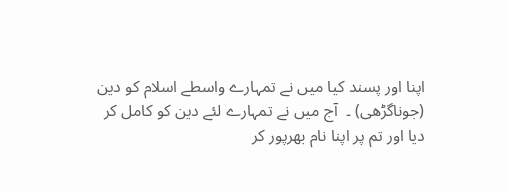اپنا اور پسند کیا میں نے تمہارے واسطے اسلام کو دین
(جوناگڑھی) ۔  آج میں نے تمہارے لئے دین کو کامل کر دیا اور تم پر اپنا نام بھرپور کر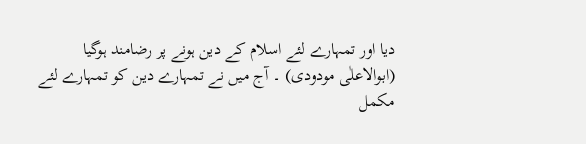دیا اور تمہارے لئے اسلام کے دین ہونے پر رضامند ہوگیا
(ابوالاعلٰی مودودی) ۔ آج میں نے تمہارے دین کو تمہارے لئے مکمل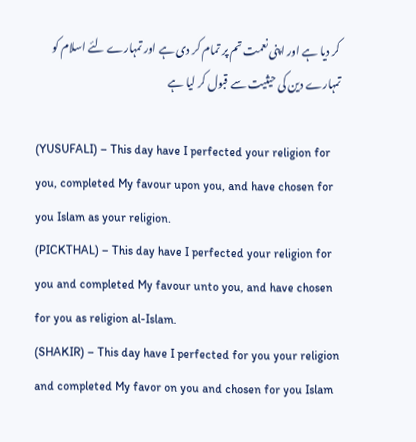کر دیا ہے اور اپنی نعمت تم پر تمام کر دی ہے اور تمہارے لئے اسلام کو تمہارے دین کی حیثیت سے قبول کر لیا ہے

(YUSUFALI) – This day have I perfected your religion for you, completed My favour upon you, and have chosen for you Islam as your religion.
(PICKTHAL) – This day have I perfected your religion for you and completed My favour unto you, and have chosen for you as religion al-Islam.
(SHAKIR) – This day have I perfected for you your religion and completed My favor on you and chosen for you Islam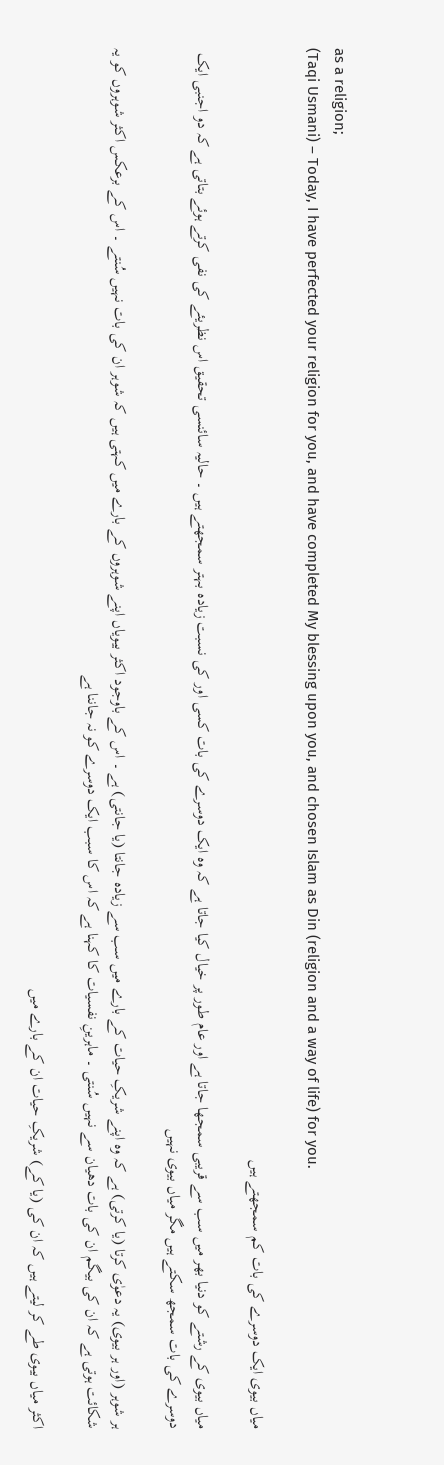as a religion;
(Taqi Usmani) – Today, I have perfected your religion for you, and have completed My blessing upon you, and chosen Islam as Din (religion and a way of life) for you.

میاں بیوی ایک دوسرے کی بات کم سمجھتے ہیں

میاں بیوی کے رشتے کو دنیا بھر میں سب سے قریبی سمجھا جاتا ہے اور عام طور پر خیال کیا جاتا ہے کہ وہ ایک دوسرے کی بات کسی اور کی نسبت زیادہ بہتر سمجھتے ہیں ۔ حالیہ سائنسی تحقیق اس نظریئے کی نفی کرتے ہوئے بتاتی ہے کہ دو اجنبی ایک دوسرے کی بات سمجھ سکتے ہیں مگر میاں بیوی نہیں

ہر شوہر (اور ہر بیوی) یہ دعوٰی کرتا (یا کرتی) ہے کہ وہ اپنے شریکِ حیات کے بارے میں سب سے زیادہ جانتا (یا جانتی) ہے ۔ اس کے باوجود اکثر بیویاں اپنے شوہروں کے بارے میں کہتی ہیں کہ شوہر ان کی بات نہیں سُنتے ۔ اس کے برعکس اکثر شوہروں کو یہ شکائت ہوتی ہے کہ ان کی بیگم ان کی بات دھیان سے نہیں سُنتی ۔ ماہرینِ نفسیات کا کہنا ہے کہ اس کا سبب ایک دوسرے کو نہ جاننا ہے

اکثر میاں بیوی طے کر لیتے ہیں کہ ان کی (یا کے) شریکِ حیات ان کے بارے میں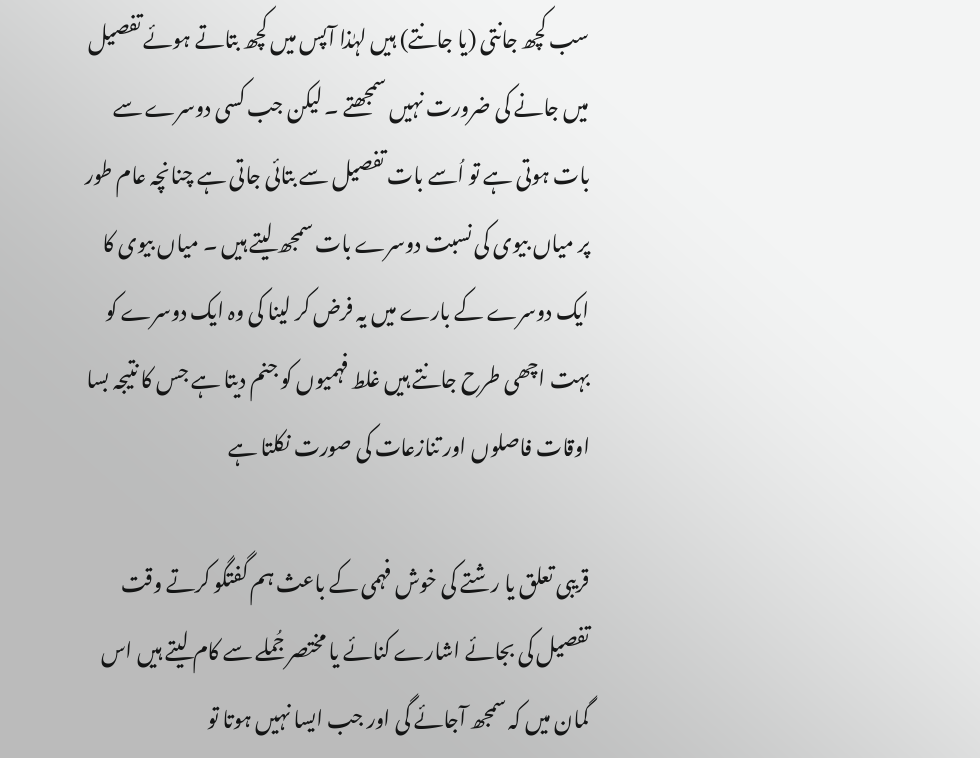سب کچھ جانتی (یا جانتے) ہیں لہٰذا آپس میں کچھ بتاتے ہوئے تفصیل میں جانے کی ضرورت نہیں سمجھتے ۔ لیکن جب کسی دوسرے سے بات ہوتی ہے تو اُسے بات تفصیل سے بتائی جاتی ہے چنانچہ عام طور پر میاں بیوی کی نسبت دوسرے بات سمجھ لیتے ہیں ۔ میاں بیوی کا ایک دوسرے کے بارے میں یہ فرض کر لینا کی وہ ایک دوسرے کو بہت اچھی طرح جانتے ہیں غلط فہمیوں کو جنم دیتا ہے جس کا نتیجہ بسا اوقات فاصلوں اور تنازعات کی صورت نکلتا ہے

قریبی تعلق یا رشتے کی خوش فہمی کے باعث ہم گفتگو کرتے وقت تفصیل کی بجائے اشارے کنائے یا مختصر جُملے سے کام لیتے ہیں اس گمان میں کہ سمجھ آجائے گی اور جب ایسا نہیں ہوتا تو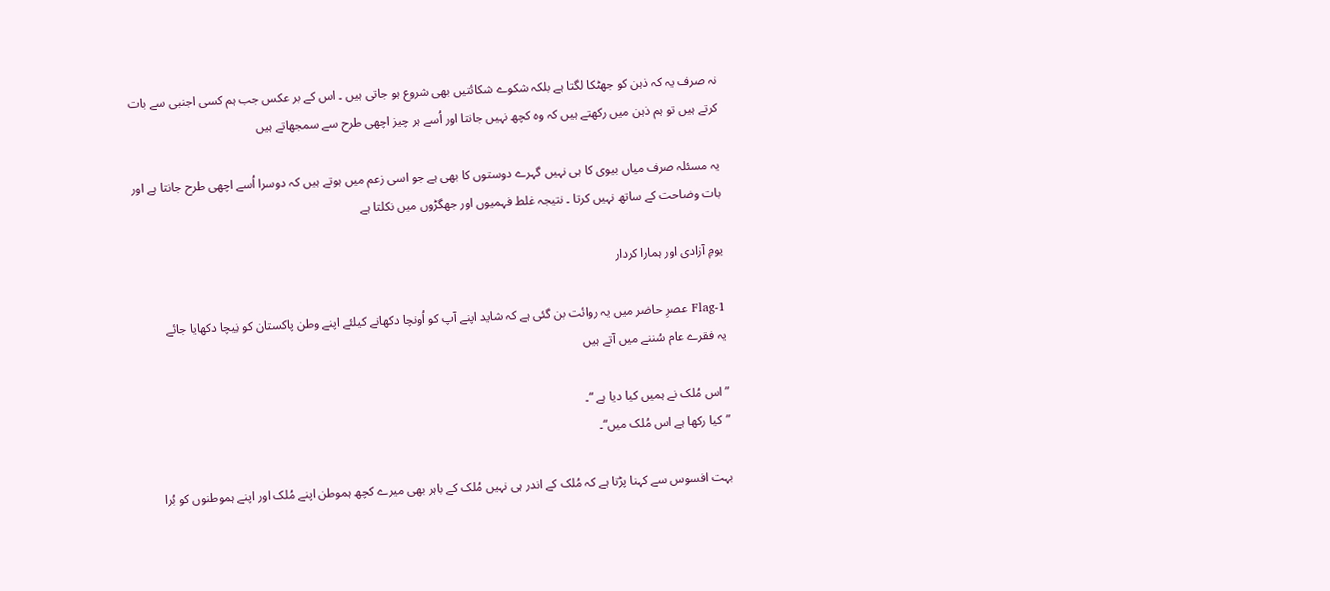نہ صرف یہ کہ ذہن کو جھٹکا لگتا ہے بلکہ شکوے شکائتیں بھی شروع ہو جاتی ہیں ۔ اس کے بر عکس جب ہم کسی اجنبی سے بات کرتے ہیں تو ہم ذہن میں رکھتے ہیں کہ وہ کچھ نہیں جانتا اور اُسے ہر چیز اچھی طرح سے سمجھاتے ہیں

یہ مسئلہ صرف میاں بیوی کا ہی نہیں گہرے دوستوں کا بھی ہے جو اسی زعم میں ہوتے ہیں کہ دوسرا اُسے اچھی طرح جانتا ہے اور بات وضاحت کے ساتھ نہیں کرتا ۔ نتیجہ غلط فہمیوں اور جھگڑوں میں نکلتا ہے

یومِ آزادی اور ہمارا کردار

Flag-1 عصرِ حاضر میں یہ روائت بن گئی ہے کہ شاید اپنے آپ کو اُونچا دکھانے کیلئے اپنے وطن پاکستان کو نِیچا دکھایا جائے
یہ فقرے عام سُننے میں آتے ہیں

” اس مُلک نے ہمیں کیا دیا ہے “۔
”کیا رکھا ہے اس مُلک میں“۔

بہت افسوس سے کہنا پڑتا ہے کہ مُلک کے اندر ہی نہیں مُلک کے باہر بھی میرے کچھ ہموطن اپنے مُلک اور اپنے ہموطنوں کو بُرا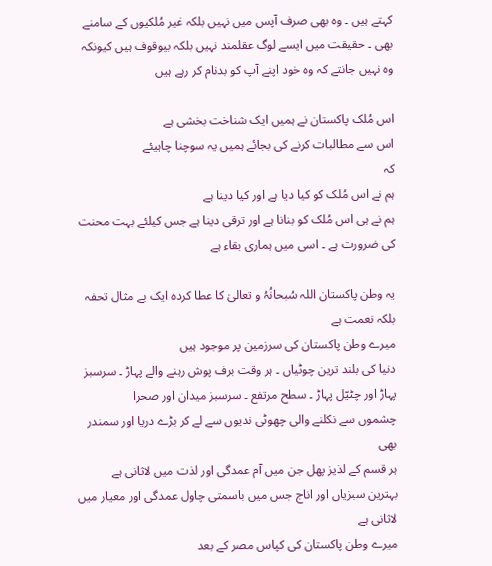کہتے ہیں ۔ وہ بھی صرف آپس میں نہیں بلکہ غیر مُلکیوں کے سامنے بھی ۔ حقیقت میں ایسے لوگ عقلمند نہیں بلکہ بیوقوف ہیں کیونکہ وہ نہیں جانتے کہ وہ خود اپنے آپ کو بدنام کر رہے ہیں

اس مُلک پاکستان نے ہمیں ایک شناخت بخشی ہے
اس سے مطالبات کرنے کی بجائے ہمیں یہ سوچنا چاہیئے
کہ
ہم نے اس مُلک کو کیا دیا ہے اور کیا دینا ہے
ہم نے ہی اس مُلک کو بنانا ہے اور ترقی دینا ہے جس کیلئے بہت محنت کی ضرورت ہے ۔ اسی میں ہماری بقاء ہے

یہ وطن پاکستان اللہ سُبحانُہُ و تعالیٰ کا عطا کردہ ایک بے مثال تحفہ بلکہ نعمت ہے
میرے وطن پاکستان کی سرزمین پر موجود ہیں
دنیا کی بلند ترین چوٹیاں ۔ ہر وقت برف پوش رہنے والے پہاڑ ۔ سرسبز پہاڑ اور چٹیّل پہاڑ ۔ سطح مرتفع ۔ سرسبز میدان اور صحرا
چشموں سے نکلنے والی چھوٹی ندیوں سے لے کر بڑے دریا اور سمندر بھی
ہر قسم کے لذیز پھل جن میں آم عمدگی اور لذت میں لاثانی ہے
بہترین سبزیاں اور اناج جس میں باسمتی چاول عمدگی اور معیار میں لاثانی ہے
میرے وطن پاکستان کی کپاس مصر کے بعد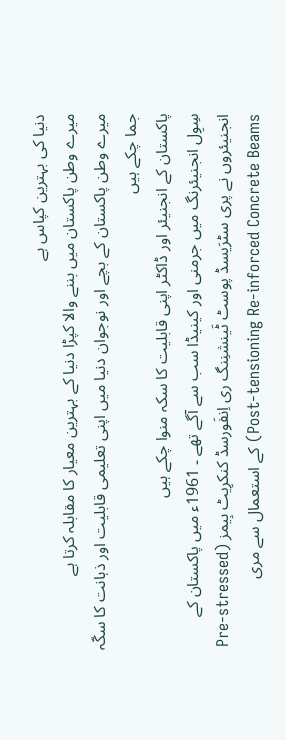دنیا کی بہترین کپاس ہے
میرے وطن پاکستان میں بننے والا کپڑا دنیا کے بہترین معیار کا مقابلہ کرتا ہے
میرے وطن پاکستان کے بچے اور نوجوان دنیا میں اپنی تعلیمی قابلیت اور ذہانت کا سکّہ جما چکے ہیں
پاکستان کے انجنیئر اور ڈاکٹر اپنی قابلیت کا سکہ منوا چکے ہیں
سِوِل انجنیئرنگ میں جرمنی اور کینیڈا سب سے آگے تھے ۔ 1961ء میں پاکستان کے انجنیئروں نے پری سٹرَیسڈ پوسٹ ٹَینشنِنگ ری اِنفَورسڈ کنکرِیٹ بِیمز (Pre-stressed Post-tensioning Re-inforced Concrete Beams) کے استعمال سے مری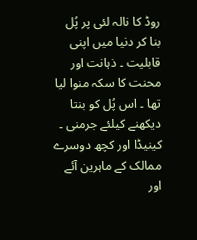روڈ کا نالہ لئی پر پُل بنا کر دنیا میں اپنی قابلیت ۔ ذہانت اور محنت کا سکہ منوا لیا تھا ۔ اس پُل کو بنتا دیکھنے کیلئے جرمنی ۔ کینیڈا اور کچھ دوسرے ممالک کے ماہرین آئے اور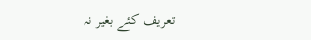تعریف کئے بغیر نہ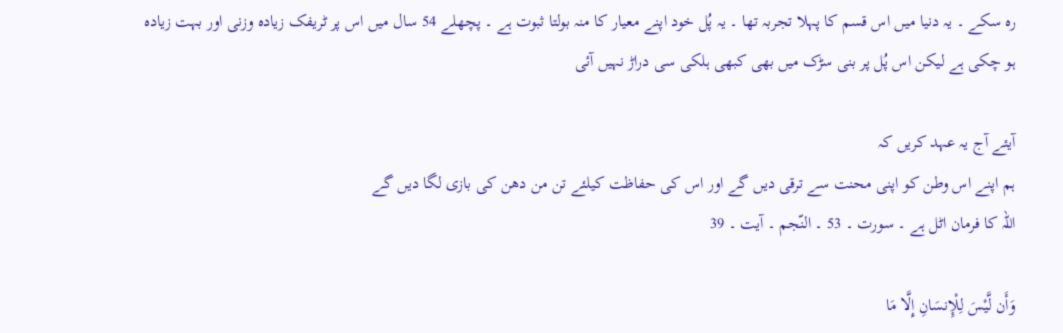رہ سکے ۔ یہ دنیا میں اس قسم کا پہلا تجربہ تھا ۔ یہ پُل خود اپنے معیار کا منہ بولتا ثبوت ہے ۔ پچھلے 54 سال میں اس پر ٹریفک زیادہ وزنی اور بہت زیادہ ہو چکی ہے لیکن اس پُل پر بنی سڑک میں بھی کبھی ہلکی سی دراڑ نہیں آئی

آیئے آج یہ عہد کریں کہ
ہم اپنے اس وطن کو اپنی محنت سے ترقی دیں گے اور اس کی حفاظت کیلئے تن من دھن کی بازی لگا دیں گے
اللہ کا فرمان اٹل ہے ۔ سورت ۔ 53 ۔ النّجم ۔ آیت ۔ 39

وَأَن لَّيْسَ لِلْإِنسَانِ إِلَّا مَا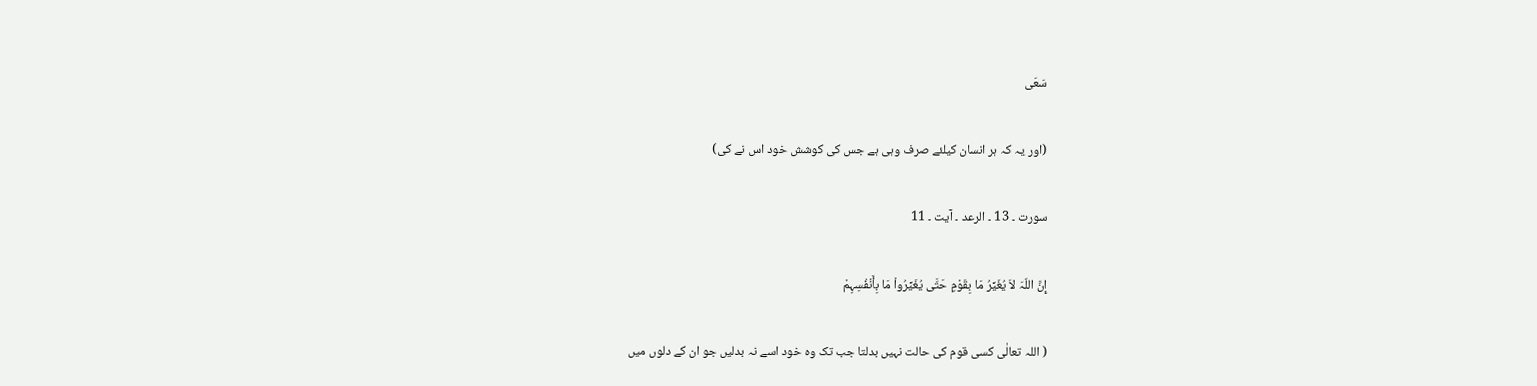سَعَی

(اور یہ کہ ہر انسان کیلئے صرف وہی ہے جس کی کوشش خود اس نے کی)

سورت ۔ 13 ۔ الرعد ۔ آیت ۔ 11

إِنَّ اللّہَ لاَ يُغَيِّرُ مَا بِقَوْمٍ حَتَّی يُغَيِّرُواْ مَا بِأَنْفُسِہِمْ

( اللہ تعالٰی کسی قوم کی حالت نہیں بدلتا جب تک وہ خود اسے نہ بدلیں جو ان کے دلوں میں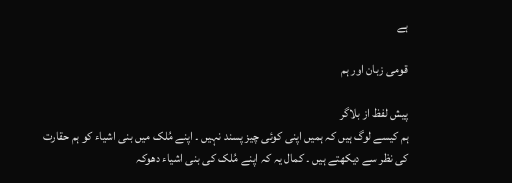ہے

قومی زبان اور ہم

پیش لفظ از بلاگر
ہم کیسے لوگ ہیں کہ ہمیں اپنی کوئی چیز پسند نہیں ۔ اپنے مُلک میں بنی اشیاء کو ہم حقارت کی نظر سے دیکھتے ہیں ۔ کمال یہ کہ اپنے مُلک کی بنی اشیاء دھوکہ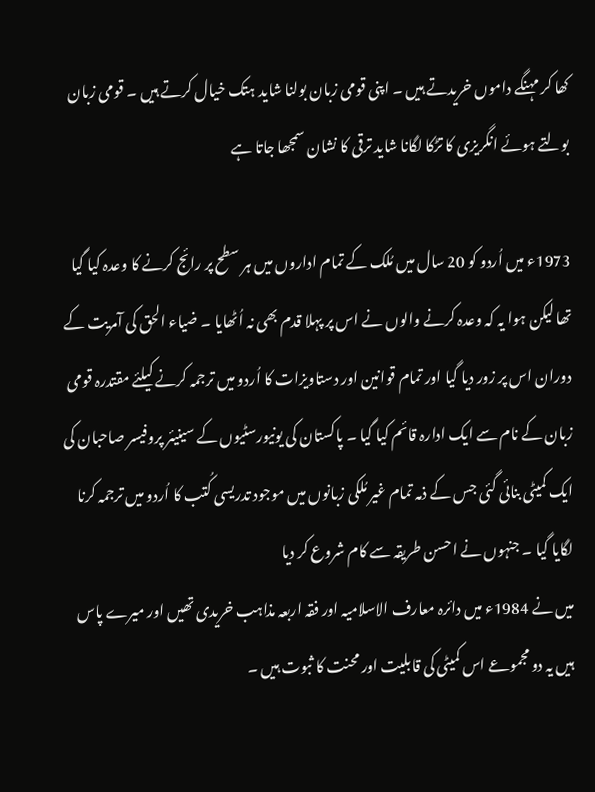کھا کر مہنگے داموں خریدتے ہیں ۔ اپنی قومی زبان بولنا شاید ہتک خیال کرتے ہیں ۔ قومی زبان بولتے ہوئے انگریزی کا تڑکا لگانا شاید ترقی کا نشان سمجھا جاتا ہے

1973ء میں اُردو کو 20 سال میں مُلک کے تمام اداروں میں ہر سطح پر رائج کرنے کا وعدہ کیا گیا تھا لیکن ہوا یہ کہ وعدہ کرنے والوں نے اس پر پہلا قدم بھی نہ اُٹھایا ۔ ضیاء الحق کی آمریت کے دوران اس پر زور دیا گیا اور تمام قوانین اور دستاویزات کا اُردو میں ترجمہ کرنے کیلئے مقتدرہ قومی زبان کے نام سے ایک ادارہ قائم کیا گیا ۔ پاکستان کی یونیورسٹیوں کے سینیئر پروفیسر صاحبان کی ایک کمیٹی بنائی گئی جس کے ذمہ تمام غیر مُلکی زبانوں میں موجود تدریسی کُتب کا اُردو میں ترجمہ کرنا لگایا گیا ۔ جنہوں نے احسن طریقہ سے کام شروع کر دیا
میں نے 1984ء میں دائرہ معارف الاسلامیہ اور فقہ اربعہ مذاہب خریدی تھیں اور میرے پاس ہیں یہ دو مجموعے اس کمیٹی کی قابلیت اور محنت کا ثبوت ہیں ۔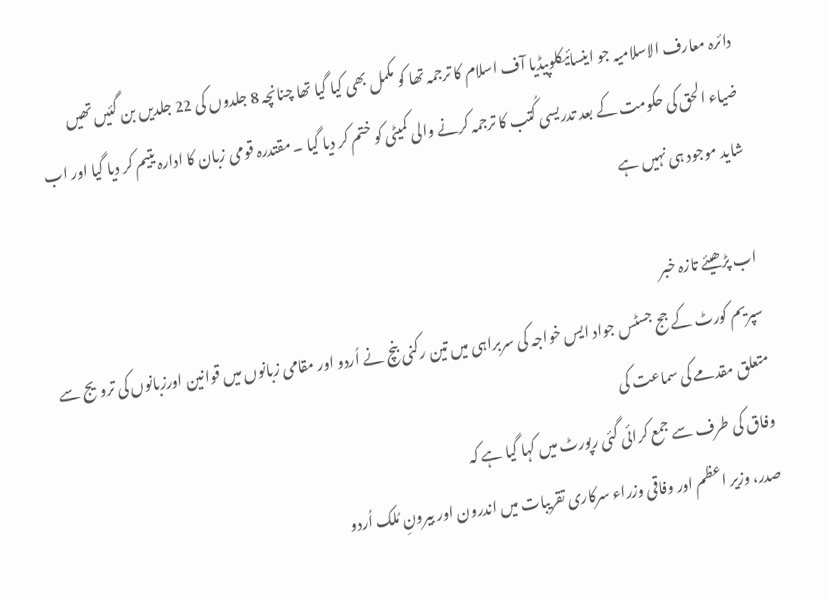دائرہ معارف الاسلامیہ جو اینسائیکلوپیڈیا آف اسلام کا ترجمہ تھا کو مکمل بھی کیا گیا تھا چنانچہ 8 جلدوں کی 22 جلدیں بن گئیں تھیں
ضیاء الحق کی حکومت کے بعد تدریسی کُتب کا ترجمہ کرنے والی کمیٹی کو ختم کر دیا گیا ۔ مقتدرہ قومی زبان کا ادارہ یتیم کر دیا گیا اور اب شاید موجود ہی نہیں ہے

اب پڑھیئے تازہ خبر
سپریم کورٹ کے جج جسٹس جواد ایس خواجہ کی سربراہی میں تین رکنی بنچ نے اُردو اور مقامی زبانوں میں قوانین اورزبانوں کی ترویج سے متعلق مقدمے کی سماعت کی
وفاق کی طرف سے جمع کرائی گئی رپورٹ میں کہا گیا ہے کہ
صدر، وزیر اعظم اور وفاقی وزراء سرکاری تقریبات میں اندرون اور بیرونِ مُلک اُردو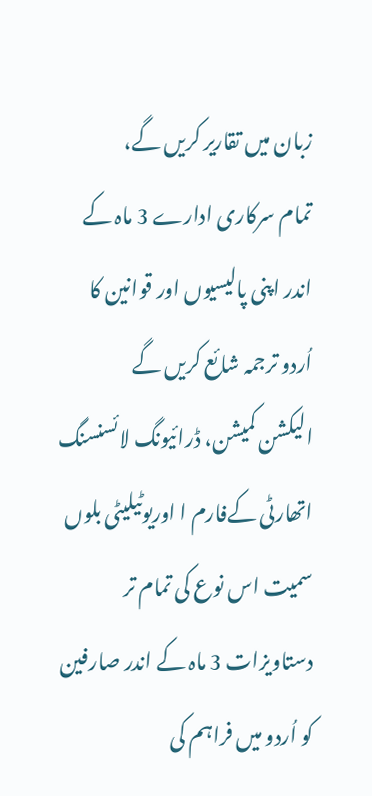زبان میں تقاریر کریں گے،
تمام سرکاری ادارے 3 ماہ کے اندر اپنی پالیسیوں اور قوانین کا اُردو ترجمہ شائع کریں گے
الیکشن کمیشن، ڈرائیونگ لائسنسنگ اتھارٹی کےفارم ا اوریوٹیلیٹی بلوں سمیت اس نوع کی تمام تر دستاویزات 3 ماہ کے اندر صارفین کو اُردو میں فراہم کی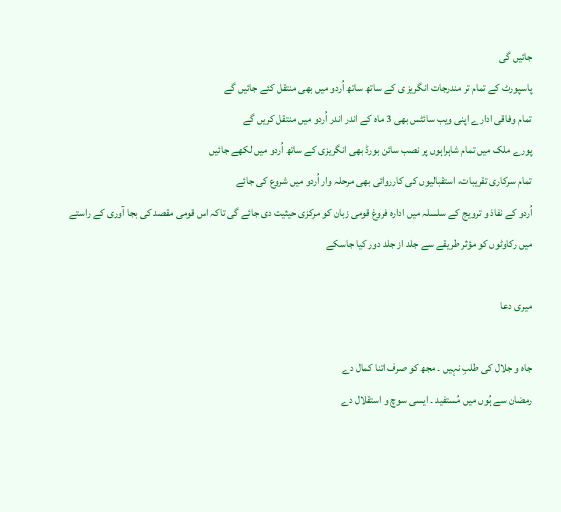جائیں گی
پاسپورٹ کے تمام تر مندرجات انگریز ی کے ساتھ ساتھ اُردو میں بھی منتقل کئے جائیں گے
تمام وفاقی ادارے اپنی ویب سائٹس بھی 3 ماہ کے اندر اندر اُردو میں منتقل کریں گے
پورے ملک میں تمام شاہراہوں پر نصب سائن بورڈ بھی انگریزی کے ساتھ اُردو میں لکھے جائیں
تمام سرکاری تقریبات، استقبالیوں کی کارروائی بھی مرحلہ وار اُردو میں شروع کی جائے
اُردو کے نفاذ و ترویج کے سلسلہ میں ادارہ فروغ قومی زبان کو مرکزی حیثیت دی جائے گی تاکہ اس قومی مقصد کی بجا آوری کے راستے میں رکاوٹوں کو مؤثر طریقے سے جلد از جلد دور کیا جاسکے

میری دعا

جاہ و جلال کی طلبِ نہیں ۔ مجھ کو صرف اتنا کمال دے
رمضان سے ہُوں میں مُستفید ۔ ایسی سوچ و استقلال دے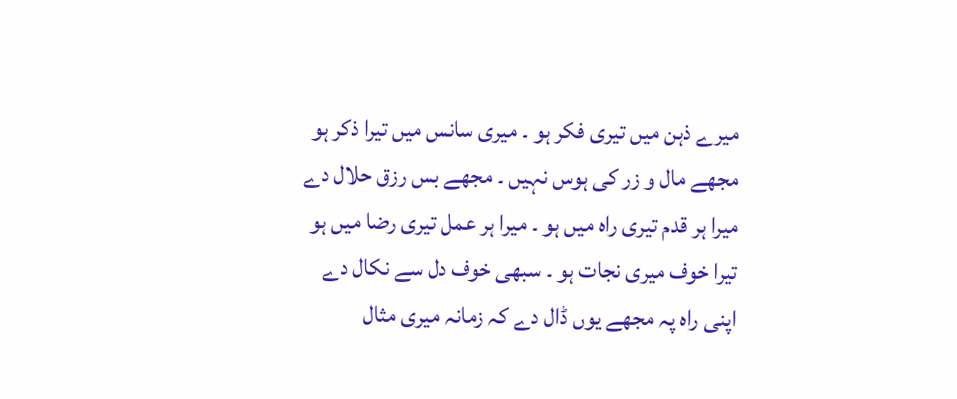میرے ذہن میں تیری فکر ہو ۔ میری سانس میں تیرا ذکر ہو
مجھے مال و زر کی ہوس نہیں ۔ مجھے بس رزق حلال دے
میرا ہر قدم تیری راہ میں ہو ۔ میرا ہر عمل تیری رضا میں ہو
تیرا خوف میری نجات ہو ۔ سبھی خوف دل سے نکال دے
اپنی راہ پہ مجھے یوں ڈال دے کہ زمانہ میری مثال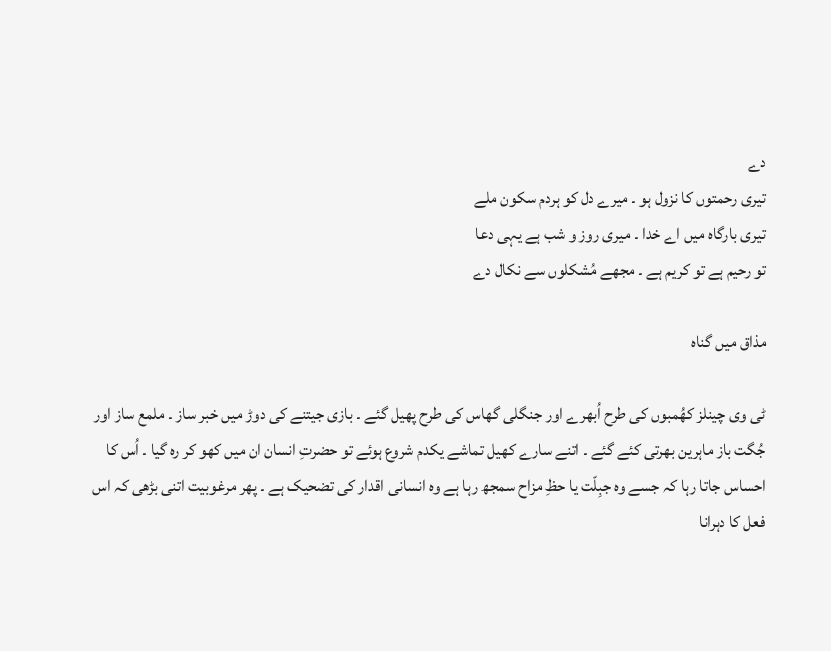دے
تیری رحمتوں کا نزول ہو ۔ میرے دل کو ہردم سکون ملے
تیری بارگاہ میں اے خدا ۔ میری روز و شب ہے یہی دعا
تو رحیم ہے تو کریم ہے ۔ مجھے مُشکلوں سے نکال دے

مذاق میں گناہ

ٹی وی چینلز کھُمبوں کی طرح اُبھرے اور جنگلی گھاس کی طرح پھیل گئے ۔ بازی جیتنے کی دوڑ میں خبر ساز ۔ ملمع ساز اور جُگت باز ماہرین بھرتی کئے گئے ۔ اتنے سارے کھیل تماشے یکدم شروع ہوئے تو حضرتِ انسان ان میں کھو کر رہ گیا ۔ اُس کا احساس جاتا رہا کہ جسے وہ جبِلّت یا حظِ مزاح سمجھ رہا ہے وہ انسانی اقدار کی تضحیک ہے ۔ پھر مرغوبیت اتنی بڑھی کہ اس فعل کا دہرانا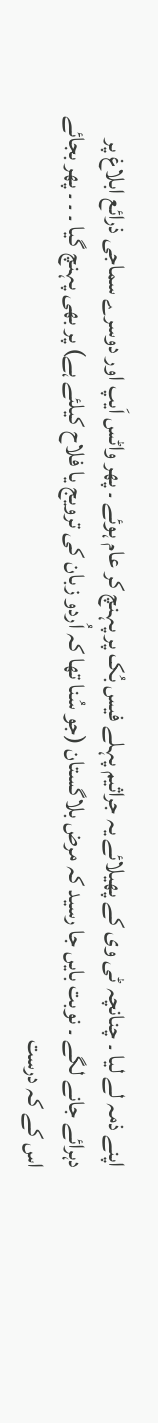اپنے ذمہ لے لیا ۔ چنانچہ ٹی وی کے پھیلائے یہ جراثیم پہلے فیس بُک پر پہنچ کر عام ہوئے ۔ پھر واٹس اَیپ اور دوسرے سماجی ذرائع ابلاغ پر دہرائے جانے لگے ۔ نوبت بایں جا رسید کہ مرض بلاگستان (جو سُنا تھا کہ اُردو زبان کی ترویج یا فلاح کیلئے ہے) پر بھی پہنچ گیا ۔ ۔ ۔ پھر بجائے اس کے کہ درست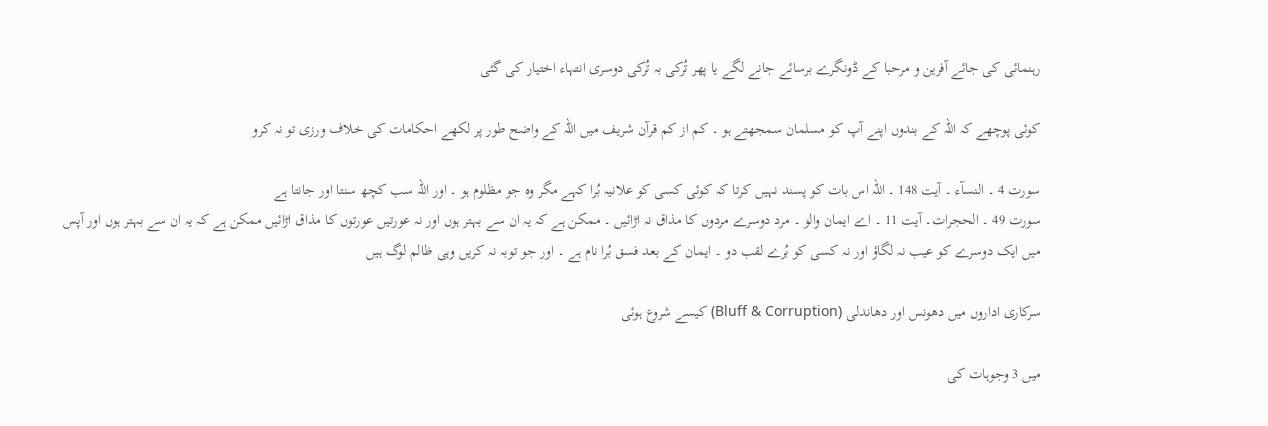رہنمائی کی جائے آفرین و مرحبا کے ڈونگرے برسائے جانے لگے یا پھر تُرکی بہ تُرکی دوسری انتہاء اختیار کی گئی

کوئی پوچھے کہ اللہ کے بندوں اپنے آپ کو مسلمان سمجھتے ہو ۔ کم از کم قرآن شریف میں اللہ کے واضح طور پر لکھے احکامات کی خلاف ورزی تو نہ کرو

سورت 4 ۔ النسآء ۔ آیت 148 ۔ اللہ اس بات کو پسند نہیں کرتا کہ کوئی کسی کو علانیہ بُرا کہے مگر وہ جو مظلوم ہو ۔ اور اللہ سب کچھ سنتا اور جانتا ہے
سورت 49 ۔ الحجرات۔ آیت 11 ۔ اے ایمان والو ۔ مرد دوسرے مردوں کا مذاق نہ اڑائیں ۔ ممکن ہے کہ یہ ان سے بہتر ہوں اور نہ عورتیں عورتوں کا مذاق اڑائیں ممکن ہے کہ یہ ان سے بہتر ہوں اور آپس میں ایک دوسرے کو عیب نہ لگاؤ اور نہ کسی کو بُرے لقب دو ۔ ایمان کے بعد فسق بُرا نام ہے ۔ اور جو توبہ نہ کریں وہی ظالم لوگ ہیں

سرکاری اداروں میں دھونس اور دھاندلی (Bluff & Corruption) کیسے شروع ہوئی

میں 3 وجوہات کی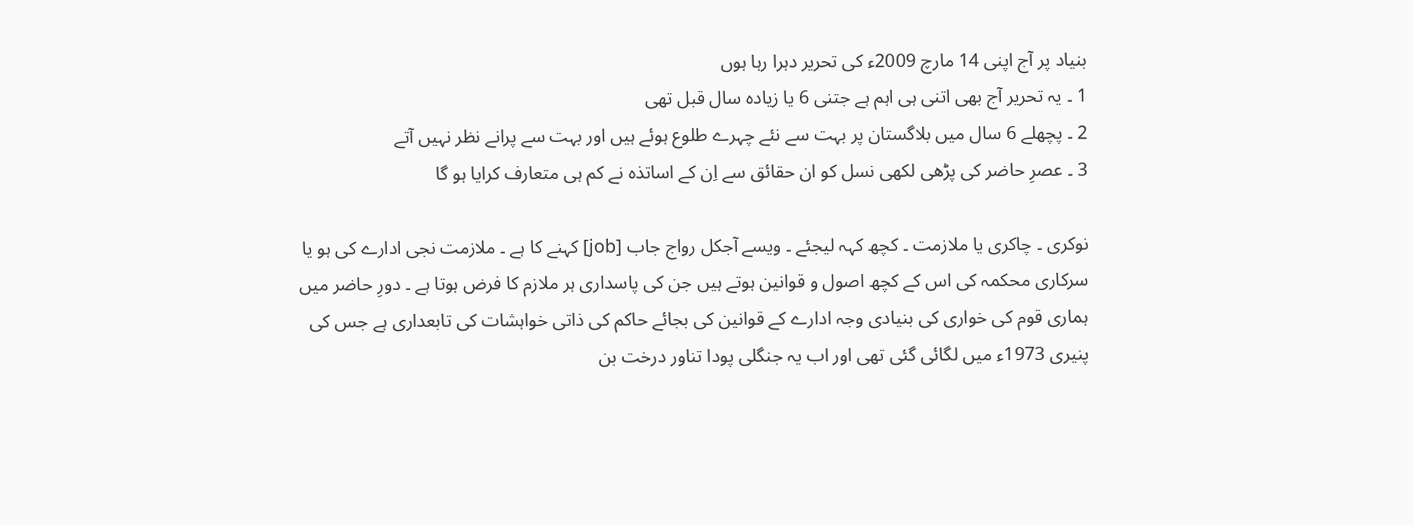بنیاد پر آج اپنی 14 مارچ 2009ء کی تحریر دہرا رہا ہوں
1 ۔ یہ تحریر آج بھی اتنی ہی اہم ہے جتنی 6 یا زیادہ سال قبل تھی
2 ۔ پچھلے 6 سال میں بلاگستان پر بہت سے نئے چہرے طلوع ہوئے ہیں اور بہت سے پرانے نظر نہیں آتے
3 ۔ عصرِ حاضر کی پڑھی لکھی نسل کو ان حقائق سے اِن کے اساتذہ نے کم ہی متعارف کرایا ہو گا

نوکری ۔ چاکری یا ملازمت ۔ کچھ کہہ لیجئے ۔ ویسے آجکل رواج جاب [job] کہنے کا ہے ۔ ملازمت نجی ادارے کی ہو یا سرکاری محکمہ کی اس کے کچھ اصول و قوانین ہوتے ہیں جن کی پاسداری ہر ملازم کا فرض ہوتا ہے ۔ دورِ حاضر میں ہماری قوم کی خواری کی بنیادی وجہ ادارے کے قوانین کی بجائے حاکم کی ذاتی خواہشات کی تابعداری ہے جس کی پنیری 1973ء میں لگائی گئی تھی اور اب یہ جنگلی پودا تناور درخت بن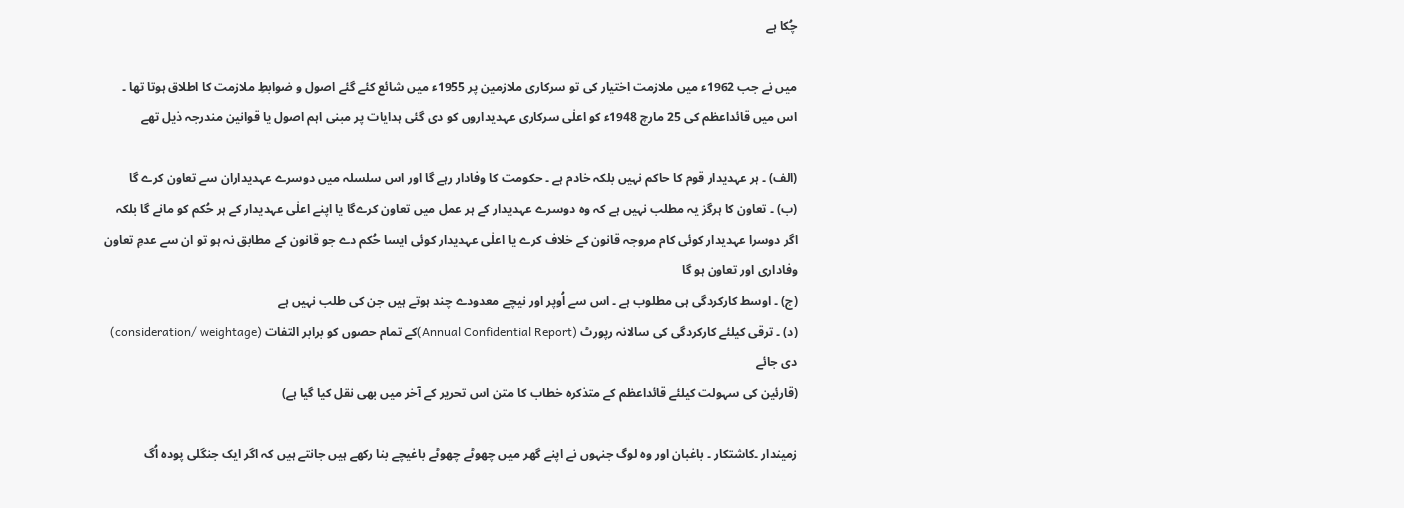چُکا ہے

میں نے جب 1962ء میں ملازمت اختیار کی تو سرکاری ملازمین پر 1955ء میں شائع کئے گئے اصول و ضوابطِ ملازمت کا اطلاق ہوتا تھا ۔ اس میں قائداعظم کی 25 مارچ 1948ء کو اعلٰی سرکاری عہدیداروں کو دی گئی ہدایات پر مبنی اہم اصول یا قوانین مندرجہ ذیل تھے

(الف) ۔ ہر عہدیدار قوم کا حاکم نہیں بلکہ خادم ہے ۔ حکومت کا وفادار رہے گا اور اس سلسلہ میں دوسرے عہدیداران سے تعاون کرے گا
(ب) ۔ تعاون کا ہرگز یہ مطلب نہیں ہے کہ وہ دوسرے عہدیدار کے ہر عمل میں تعاون کرےگا یا اپنے اعلٰی عہدیدار کے ہر حُکم کو مانے گا بلکہ اگر دوسرا عہدیدار کوئی کام مروجہ قانون کے خلاف کرے یا اعلٰی عہدیدار کوئی ایسا حُکم دے جو قانون کے مطابق نہ ہو تو ان سے عدمِ تعاون وفاداری اور تعاون ہو گا
(ج) ۔ اوسط کارکردگی ہی مطلوب ہے ۔ اس سے اُوپر اور نیچے معدودے چند ہوتے ہیں جن کی طلب نہیں ہے
(د) ۔ ترقی کیلئے کارکردگی کی سالانہ رپورٹ (Annual Confidential Report)کے تمام حصوں کو برابر التفات (consideration/ weightage) دی جائے
(قارئین کی سہولت کیلئے قائداعظم کے متذکرہ خطاب کا متن اس تحریر کے آخر میں بھی نقل کیا گیا ہے)

زمیندار ۔کاشتکار ۔ باغبان اور وہ لوگ جنہوں نے اپنے گھر میں چھوٹے چھوٹے باغیچے بنا رکھے ہیں جانتے ہیں کہ اگر ایک جنگلی پودہ اُگ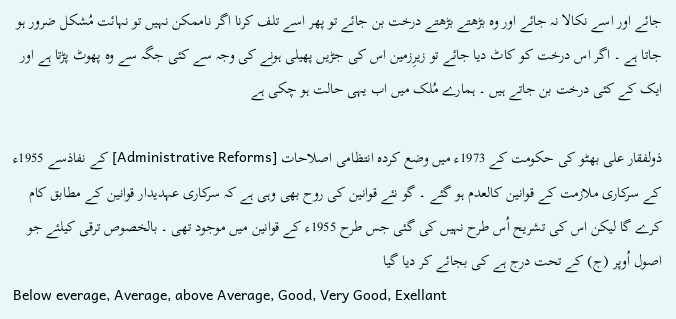جائے اور اسے نکالا نہ جائے اور وہ بڑھتے بڑھتے درخت بن جائے تو پھر اسے تلف کرنا اگر ناممکن نہیں تو نہائت مُشکل ضرور ہو جاتا ہے ۔ اگر اس درخت کو کاٹ دیا جائے تو زیرِزمین اس کی جڑیں پھیلی ہونے کی وجہ سے کئی جگہ سے وہ پھوٹ پڑتا ہے اور ایک کے کئی درخت بن جاتے ہیں ۔ ہمارے مُلک میں اب یہی حالت ہو چکی ہے

ذولفقار علی بھٹو کی حکومت کے 1973ء میں وضع کردہ انتظامی اصلاحات [Administrative Reforms] کے نفاذسے 1955ء کے سرکاری ملازمت کے قوانین کالعدم ہو گئے ۔ گو نئے قوانین کی روح بھی وہی ہے کہ سرکاری عہدیدار قوانین کے مطابق کام کرے گا لیکن اس کی تشریح اُس طرح نہیں کی گئی جس طرح 1955ء کے قوانین میں موجود تھی ۔ بالخصوص ترقی کیلئے جو اصول اُوپر (ج) کے تحت درج ہے کی بجائے کر دیا گیا
Below everage, Average, above Average, Good, Very Good, Exellant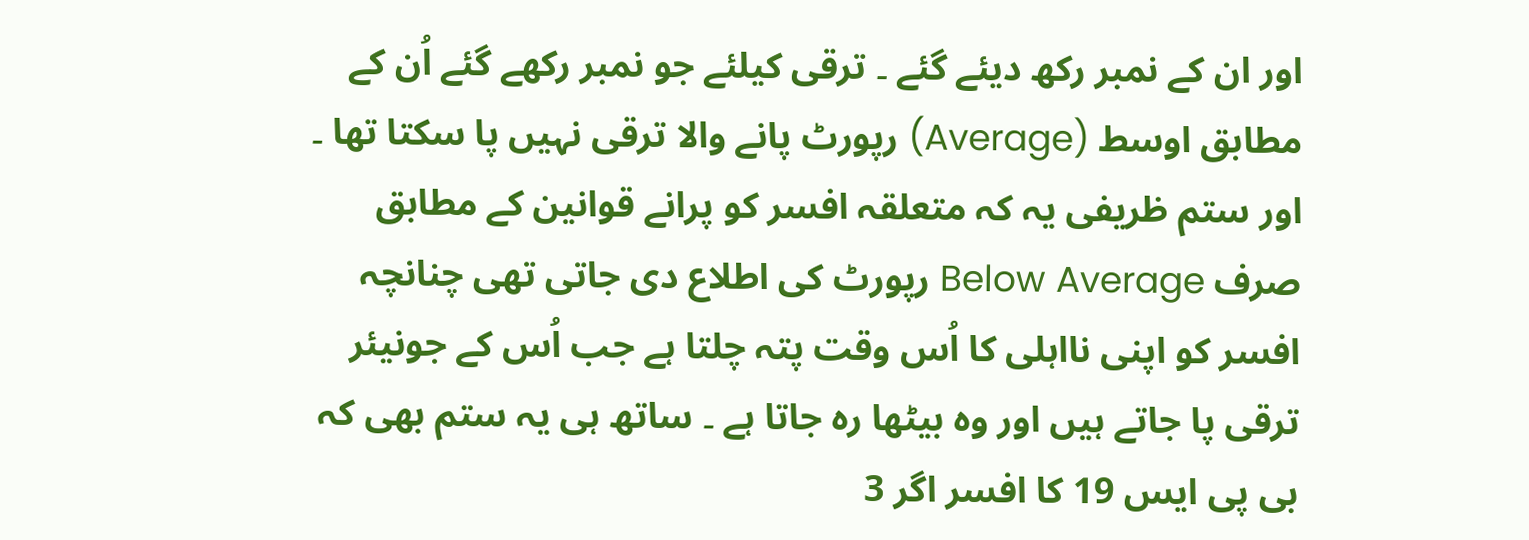اور ان کے نمبر رکھ دیئے گئے ۔ ترقی کیلئے جو نمبر رکھے گئے اُن کے مطابق اوسط (Average) رپورٹ پانے والا ترقی نہیں پا سکتا تھا ۔ اور ستم ظریفی یہ کہ متعلقہ افسر کو پرانے قوانین کے مطابق صرف Below Average رپورٹ کی اطلاع دی جاتی تھی چنانچہ افسر کو اپنی نااہلی کا اُس وقت پتہ چلتا ہے جب اُس کے جونیئر ترقی پا جاتے ہیں اور وہ بیٹھا رہ جاتا ہے ۔ ساتھ ہی یہ ستم بھی کہ بی پی ایس 19 کا افسر اگر 3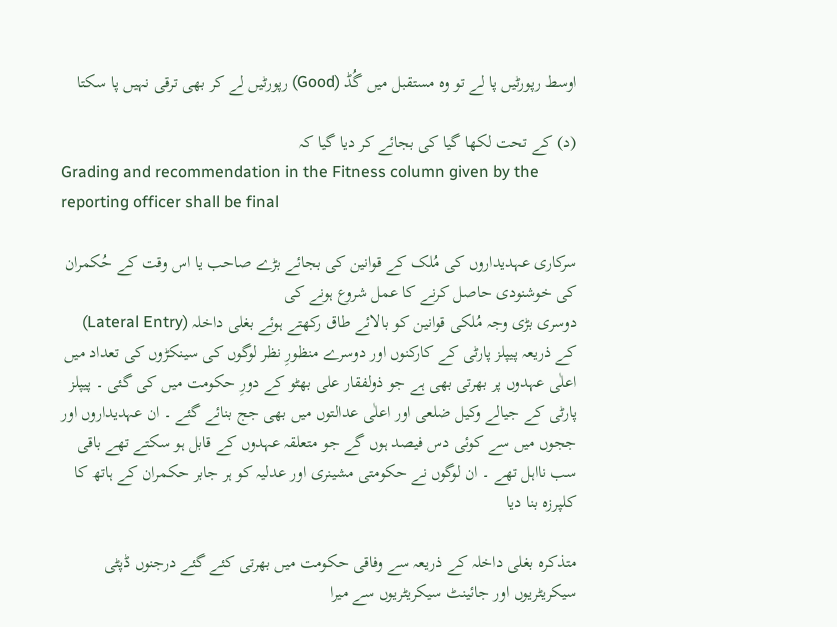اوسط رپورٹیں پا لے تو وہ مستقبل میں گُڈ (Good) رپورٹیں لے کر بھی ترقی نہیں پا سکتا

(د) کے تحت لکھا گیا کی بجائے کر دیا گیا کہ
Grading and recommendation in the Fitness column given by the reporting officer shall be final

سرکاری عہدیداروں کی مُلک کے قوانین کی بجائے بڑے صاحب یا اس وقت کے حُکمران کی خوشنودی حاصل کرنے کا عمل شروع ہونے کی
دوسری بڑی وجہ مُلکی قوانین کو بالائے طاق رکھتے ہوئے بغلی داخلہ (Lateral Entry) کے ذریعہ پیپلز پارٹی کے کارکنوں اور دوسرے منظورِ نظر لوگوں کی سینکڑوں کی تعداد میں اعلٰی عہدوں پر بھرتی بھی ہے جو ذولفقار علی بھٹو کے دورِ حکومت میں کی گئی ۔ پیپلز پارٹی کے جیالے وکیل ضلعی اور اعلٰی عدالتوں میں بھی جج بنائے گئے ۔ ان عہدیداروں اور ججوں میں سے کوئی دس فیصد ہوں گے جو متعلقہ عہدوں کے قابل ہو سکتے تھے باقی سب نااہل تھے ۔ ان لوگوں نے حکومتی مشینری اور عدلیہ کو ہر جابر حکمران کے ہاتھ کا کلپرزہ بنا دیا

متذکرہ بغلی داخلہ کے ذریعہ سے وفاقی حکومت میں بھرتی کئے گئے درجنوں ڈپٹی سیکریٹریوں اور جائینٹ سیکریٹریوں سے میرا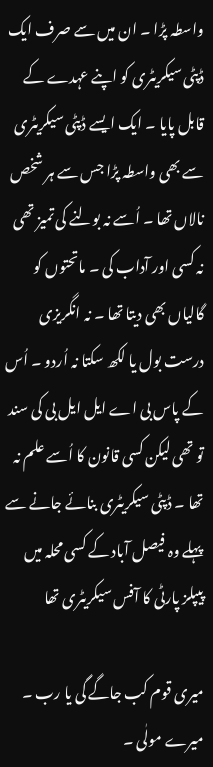واسطہ پڑا ۔ ان میں سے صرف ایک ڈپٹی سیکریٹری کو اپنے عہدے کے قابل پایا ۔ ایک ایسے ڈپٹی سیکریٹری سے بھی واسطہ پڑا جس سے ہر شخص نالاں تھا ۔ اُسے نہ بولنے کی تمیز تھی نہ کسی اور آداب کی ۔ ماتحتوں کو گالیاں بھی دیتا تھا ۔ نہ انگریزی درست بول یا لکھ سکتا نہ اُردو ۔ اُس کے پاس بی اے ایل ایل بی کی سند تو تھی لیکن کسی قانون کا اُسے علم نہ تھا ۔ ڈپٹی سیکریٹری بنائے جانے سے پہلے وہ فیصل آباد کے کسی محلہ میں پیپلز پارٹی کا آفس سیکریٹری تھا

میری قوم کب جاگے گی یا رب ۔ میرے مولٰی ۔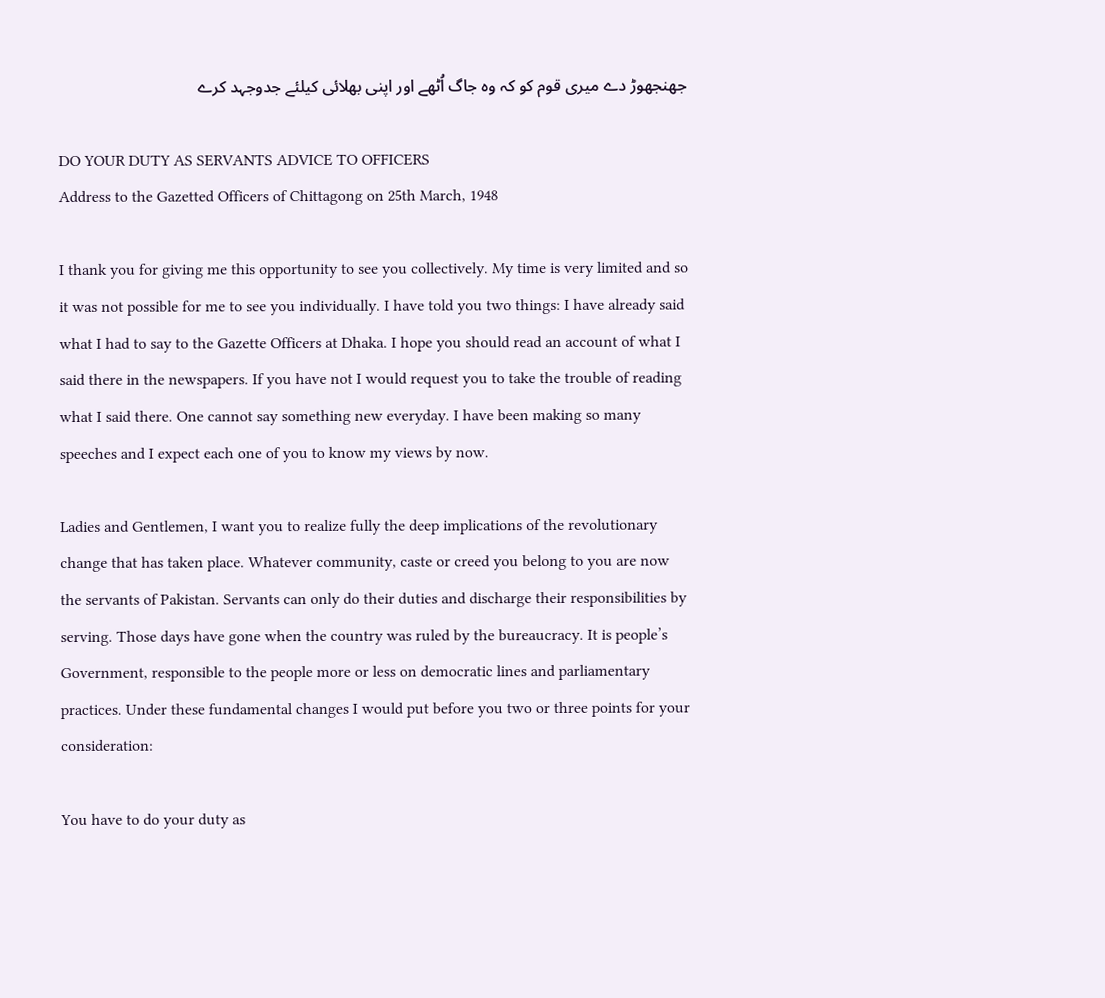جھنجھوڑ دے میری قوم کو کہ وہ جاگ اُٹھے اور اپنی بھلائی کیلئے جدوجہد کرے

DO YOUR DUTY AS SERVANTS ADVICE TO OFFICERS
Address to the Gazetted Officers of Chittagong on 25th March, 1948

I thank you for giving me this opportunity to see you collectively. My time is very limited and so it was not possible for me to see you individually. I have told you two things: I have already said what I had to say to the Gazette Officers at Dhaka. I hope you should read an account of what I said there in the newspapers. If you have not I would request you to take the trouble of reading what I said there. One cannot say something new everyday. I have been making so many speeches and I expect each one of you to know my views by now.

Ladies and Gentlemen, I want you to realize fully the deep implications of the revolutionary change that has taken place. Whatever community, caste or creed you belong to you are now the servants of Pakistan. Servants can only do their duties and discharge their responsibilities by serving. Those days have gone when the country was ruled by the bureaucracy. It is people’s Government, responsible to the people more or less on democratic lines and parliamentary practices. Under these fundamental changes I would put before you two or three points for your consideration:

You have to do your duty as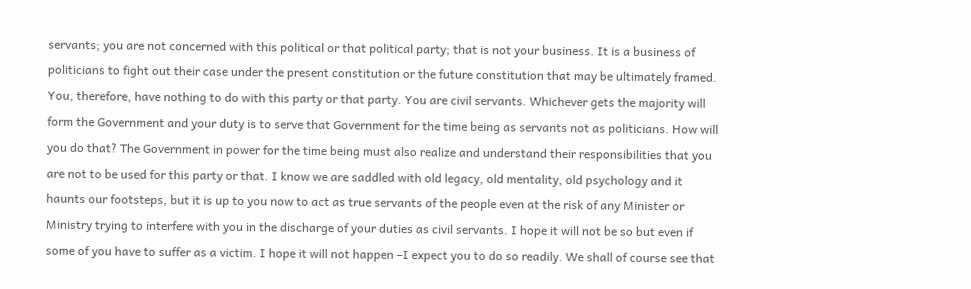servants; you are not concerned with this political or that political party; that is not your business. It is a business of politicians to fight out their case under the present constitution or the future constitution that may be ultimately framed. You, therefore, have nothing to do with this party or that party. You are civil servants. Whichever gets the majority will form the Government and your duty is to serve that Government for the time being as servants not as politicians. How will you do that? The Government in power for the time being must also realize and understand their responsibilities that you are not to be used for this party or that. I know we are saddled with old legacy, old mentality, old psychology and it haunts our footsteps, but it is up to you now to act as true servants of the people even at the risk of any Minister or Ministry trying to interfere with you in the discharge of your duties as civil servants. I hope it will not be so but even if some of you have to suffer as a victim. I hope it will not happen –I expect you to do so readily. We shall of course see that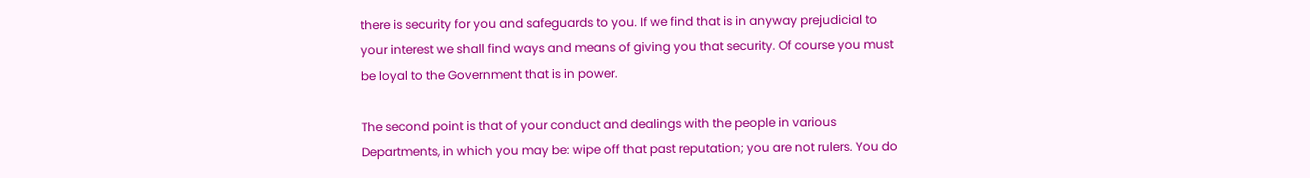there is security for you and safeguards to you. If we find that is in anyway prejudicial to your interest we shall find ways and means of giving you that security. Of course you must be loyal to the Government that is in power.

The second point is that of your conduct and dealings with the people in various Departments, in which you may be: wipe off that past reputation; you are not rulers. You do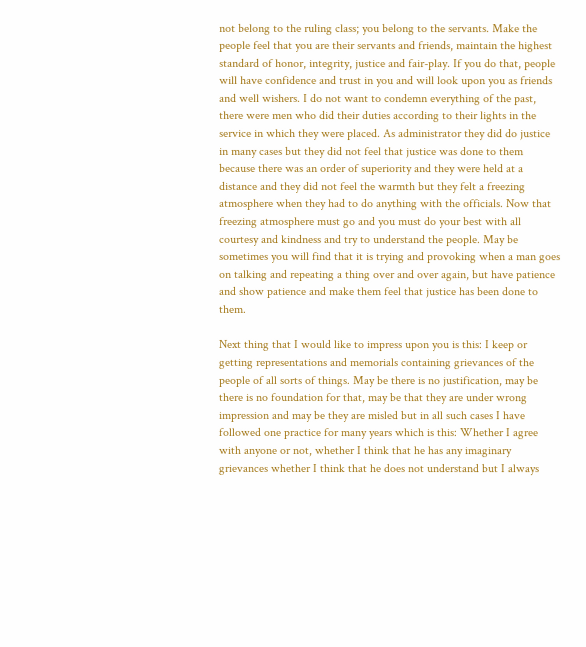not belong to the ruling class; you belong to the servants. Make the people feel that you are their servants and friends, maintain the highest standard of honor, integrity, justice and fair-play. If you do that, people will have confidence and trust in you and will look upon you as friends and well wishers. I do not want to condemn everything of the past, there were men who did their duties according to their lights in the service in which they were placed. As administrator they did do justice in many cases but they did not feel that justice was done to them because there was an order of superiority and they were held at a distance and they did not feel the warmth but they felt a freezing atmosphere when they had to do anything with the officials. Now that freezing atmosphere must go and you must do your best with all courtesy and kindness and try to understand the people. May be sometimes you will find that it is trying and provoking when a man goes on talking and repeating a thing over and over again, but have patience and show patience and make them feel that justice has been done to them.

Next thing that I would like to impress upon you is this: I keep or getting representations and memorials containing grievances of the people of all sorts of things. May be there is no justification, may be there is no foundation for that, may be that they are under wrong impression and may be they are misled but in all such cases I have followed one practice for many years which is this: Whether I agree with anyone or not, whether I think that he has any imaginary grievances whether I think that he does not understand but I always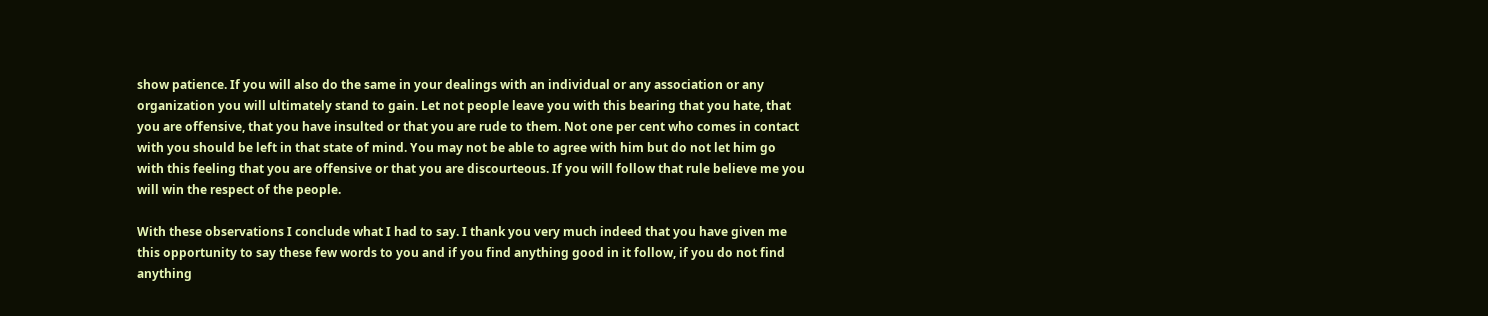show patience. If you will also do the same in your dealings with an individual or any association or any organization you will ultimately stand to gain. Let not people leave you with this bearing that you hate, that you are offensive, that you have insulted or that you are rude to them. Not one per cent who comes in contact with you should be left in that state of mind. You may not be able to agree with him but do not let him go with this feeling that you are offensive or that you are discourteous. If you will follow that rule believe me you will win the respect of the people.

With these observations I conclude what I had to say. I thank you very much indeed that you have given me this opportunity to say these few words to you and if you find anything good in it follow, if you do not find anything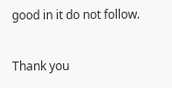good in it do not follow.

Thank you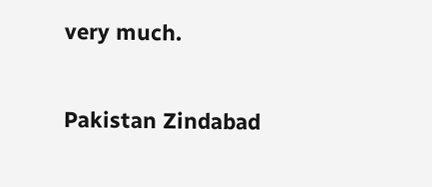very much.

Pakistan Zindabad